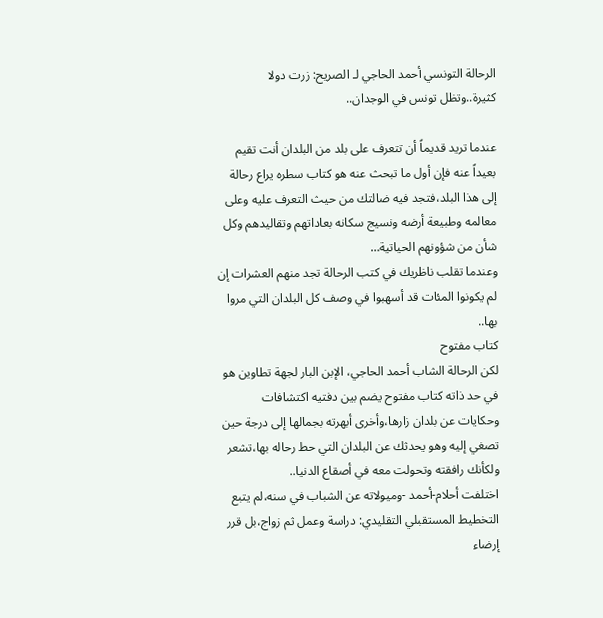الرحالة التونسي أحمد الحاجي لـ الصريح: زرت دولا كثيرة..وتظل تونس في الوجدان..

عندما تريد قديماً أن تتعرف على بلد من البلدان أنت تقيم بعيداً عنه فإن أول ما تبحث عنه هو كتاب سطره يراع رحالة إلى هذا البلد،فتجد فيه ضالتك من حيث التعرف عليه وعلى معالمه وطبيعة أرضه ونسيج سكانه بعاداتهم وتقاليدهم وكل شأن من شؤونهم الحياتية…
وعندما تقلب ناظريك في كتب الرحالة تجد منهم العشرات إن لم يكونوا المئات قد أسهبوا في وصف كل البلدان التي مروا بها..
كتاب مفتوح
لكن الرحالة الشاب أحمد الحاجي، الإبن البار لجهة تطاوين هو في حد ذاته كتاب مفتوح يضم بين دفتيه اكتشافات وحكايات عن بلدان زارها،وأخرى أبهرته بجمالها إلى درجة حين تصغي إليه وهو يحدثك عن البلدان التي حط رحاله بها،تشعر ولكأنك رافقته وتحولت معه في أصقاع الدنيا..
اختلفت أحلام-أحمد -وميولاته عن الشباب في سنه،لم يتبع التخطيط المستقبلي التقليدي: دراسة وعمل ثم زواج،بل قرر إرضاء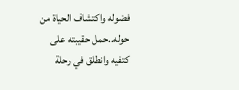فضوله واكتشاف الحياة من حوله..حمل حقيبته على كتفيه وانطلق في رحلة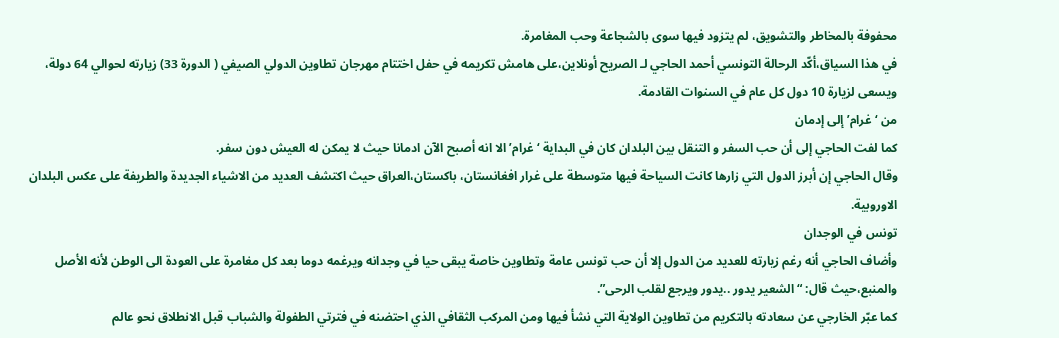محفوفة بالمخاطر والتشويق، لم يتزود فيها سوى بالشجاعة وحب المغامرة.
في هذا السياق،أكّد الرحالة التونسي أحمد الحاجي لـ الصريح أونلاين،على هامش تكريمه في حفل اختتام مهرجان تطاوين الدولي الصيفي ( الدورة 33) زيارته لحوالي 64 دولة، ويسعى لزيارة 10 دول كل عام في السنوات القادمة.
من ‘غرام’ إلى إدمان
كما لفت الحاجي إلى أن حب السفر و التنقل بين البلدان كان في البداية ‘غرام’ الا انه أصبح الآن ادمانا حيث لا يمكن له العيش دون سفر.
وقال الحاجي إن أبرز الدول التي زارها كانت السياحة فيها متوسطة على غرار افغانستان، باكستان،العراق حيث اكتشف العديد من الاشياء الجديدة والطريفة على عكس البلدان الاوروبية.
تونس في الوجدان
وأضاف الحاجي أنه رغم زيارته للعديد من الدول إلا أن حب تونس عامة وتطاوين خاصة يبقى حيا في وجدانه ويرغمه دوما بعد كل مغامرة على العودة الى الوطن لأنه الأصل والمنبع،حيث قال: “الشعير يدور ..يدور ويرجع لقلب الرحى”.
كما عبّر الخارجي عن سعادته بالتكريم من تطاوين الولاية التي نشأ فيها ومن المركب الثقافي الذي احتضنه في فترتي الطفولة والشباب قبل الانطلاق نحو عالم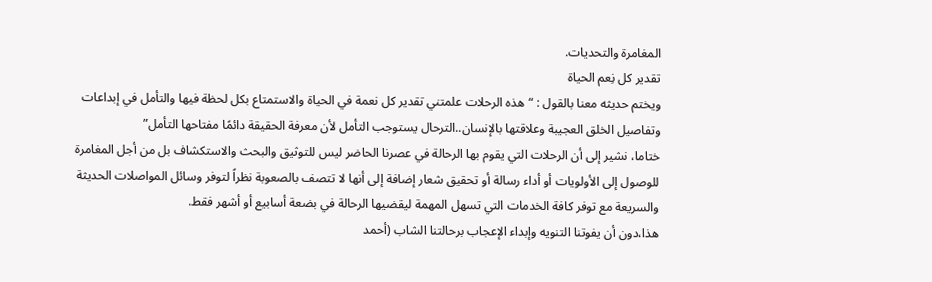المغامرة والتحديات.
تقدير كل نِعم الحياة
ويختم حديثه معنا بالقول : “هذه الرحلات علمتني تقدير كل نعمة في الحياة والاستمتاع بكل لحظة فيها والتأمل في إبداعات وتفاصيل الخلق العجيبة وعلاقتها بالإنسان..الترحال يستوجب التأمل لأن معرفة الحقيقة دائمًا مفتاحها التأمل”
ختاما، نشير إلى أن الرحلات التي يقوم بها الرحالة في عصرنا الحاضر ليس للتوثيق والبحث والاستكشاف بل من أجل المغامرة للوصول إلى الأولويات أو أداء رسالة أو تحقيق شعار إضافة إلى أنها لا تتصف بالصعوبة نظراً لتوفر وسائل المواصلات الحديثة والسريعة مع توفر كافة الخدمات التي تسهل المهمة ليقضيها الرحالة في بضعة أسابيع أو أشهر فقط.
هذا،دون أن يفوتنا التنويه وإبداء الإعجاب برحالتنا الشاب (أحمد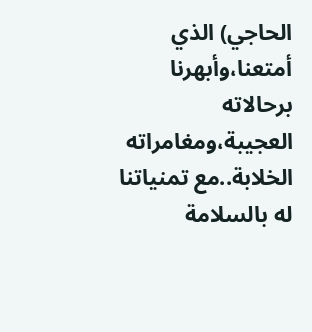الحاجي) الذي أمتعنا،وأبهرنا برحالاته العجيبة،ومغامراته الخلابة..مع تمنياتنا له بالسلامة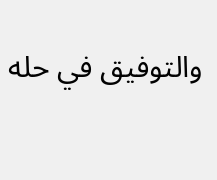والتوفيق في حله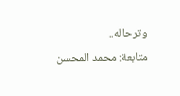وترحاله..
متابعة: محمد المحسن